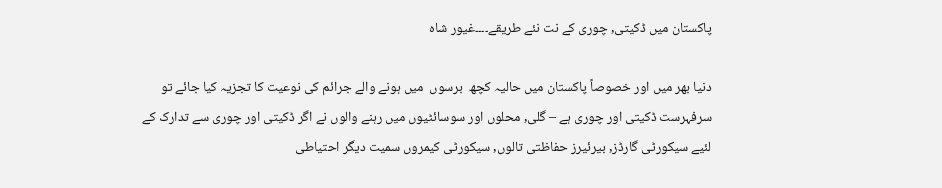پاکستان میں ڈکیتی, چوری کے نت نئے طریقے۔۔۔۔غیور شاہ

دنیا بھر میں اور خصوصاً پاکستان میں حالیہ کچھ  برسوں  میں ہونے والے جرائم کی نوعیت کا تجزیہ کیا جائے تو سرفہرست ڈکیتی اور چوری ہے – گلی, محلوں اور سوسائٹیوں میں رہنے والوں نے اگر ڈکیتی اور چوری سے تدارک کے لئیے سیکورٹی گارڈز, بیرئیرز حفاظتی تالوں, سیکورٹی کیمروں سمیت دیگر احتیاطی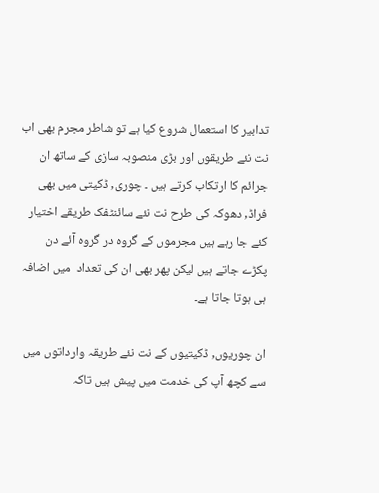تدابیر کا استعمال شروع کیا ہے تو شاطر مجرم بھی اب نت نئے طریقوں اور بڑی منصوبہ سازی کے ساتھ ان جرائم کا ارتکاب کرتے ہیں ۔ چوری, ڈکیتی میں بھی فراڈ, دھوکہ کی طرح نت نئے سائنٹفک طریقے اختیار کئے جا رہے ہیں مجرموں کے گروہ در گروہ آئے دن پکڑے جاتے ہیں لیکن پھر بھی ان کی تعداد  میں اضافہ ہی ہوتا جاتا ہے۔

ان چوریوں, ڈکیتیوں کے نت نئے طریقہ وارداتوں میں سے کچھ آپ کی خدمت میں پیش ہیں تاکہ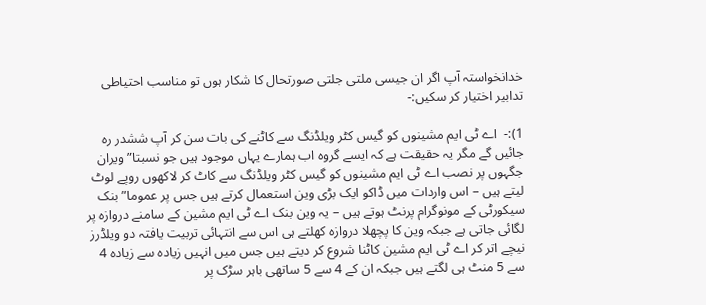خدانخواستہ آپ اگر ان جیسی ملتی جلتی صورتحال کا شکار ہوں تو مناسب احتیاطی تدابیر اختیار کر سکیں:-

1):-  اے ٹی ایم مشینوں کو گیس کٹر ویلڈنگ سے کاٹنے کی بات سن کر آپ ششدر رہ جائیں گے مگر یہ حقیقت ہے کہ ایسے گروہ اب ہمارے یہاں موجود ہیں جو نسبتا” ویران جگہوں پر نصب اے ٹی ایم مشینوں کو گیس کٹر ویلڈنگ سے کاٹ کر لاکھوں روپے لوٹ لیتے ہیں – اس واردات میں ڈاکو ایک بڑی وین استعمال کرتے ہیں جس پر عموما” بنک سیکورٹی کے مونوگرام پرنٹ ہوتے ہیں – یہ وین بنک اے ٹی ایم مشین کے سامنے دروازہ پر لگائی جاتی ہے جبکہ وین کا پچھلا دروازہ کھلتے ہی اس سے انتہائی تربیت یافتہ دو ویلڈرز نیچے اتر کر اے ٹی ایم مشین کاٹنا شروع کر دیتے ہیں جس میں انہیں زیادہ سے زیادہ 4 سے 5 منٹ ہی لگتے ہیں جبکہ ان کے 4 سے 5 ساتھی باہر سڑک پر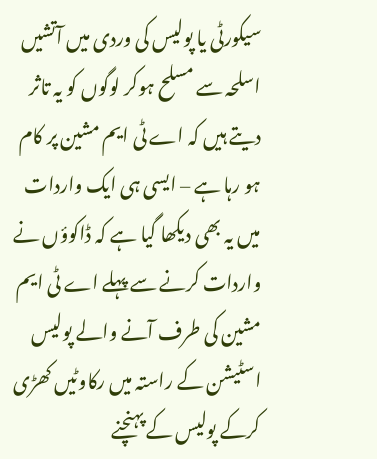سیکورٹی یا پولیس کی وردی میں آتشیں اسلحہ سے مسلح ہوکر لوگوں کو یہ تاثر دیتے ہیں کہ اے ٹی ایم مشین پر کام ہو رہا ہے – ایسی ہی ایک واردات میں یہ بھی دیکھا گیا ہے کہ ڈاکوؤں نے واردات کرنے سے پہلے اے ٹی ایم مشین کی طرف آنے والے پولیس اسٹیشن کے راستہ میں رکاوٹیں کھڑی کرکے پولیس کے پہنچنے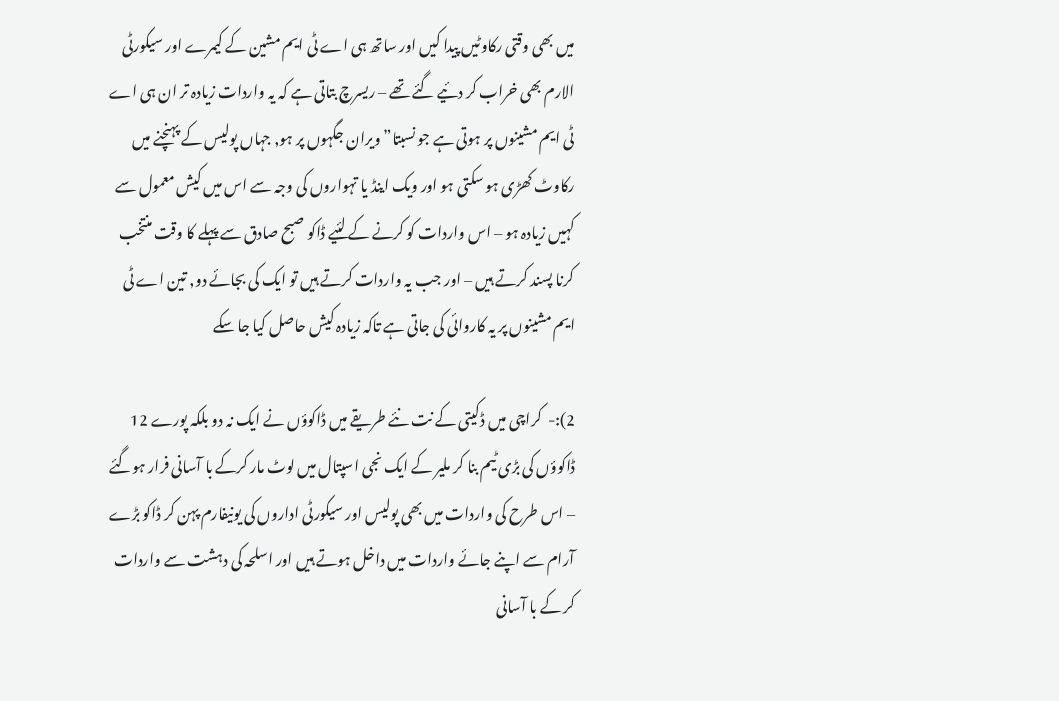میں بھی وقتی رکاوٹیں پیدا کیں اور ساتھ ہی اے ٹی ایم مشین کے کیمرے اور سیکورٹی الارم بھی خراب کر دئیے گئے تھے – ریسرچ بتاتی ہے کہ یہ واردات زیادہ تر ان ہی اے ٹی ایم مشینوں پر ہوتی ہے جو نسبتا” ویران جگہوں پر ہو, جہاں پولیس کے پہنچنے میں رکاوٹ کھڑی ہو سکتی ہو اور ویک اینڈ یا تہواروں کی وجہ سے اس میں کیش معمول سے کہیں زیادہ ہو – اس واردات کو کرنے کے لئیے ڈاکو صبح صادق سے پہلے کا وقت منتخب کرنا پسند کرتے ہیں – اور جب یہ واردات کرتے ہیں تو ایک کی بجائے دو, تین اے ٹی ایم مشینوں پر یہ کاروائی کی جاتی ہے تاکہ زیادہ کیش حاصل کیا جا سکے

2):-  کراچی میں ڈکیتی کے نت نئے طریقے میں ڈاکوؤں نے ایک نہ دو بلکہ پورے 12 ڈاکوؤں کی بڑی ٹیم بنا کر ملیر کے ایک نجی اسپتال میں لوٹ مار کرکے با آسانی فرار ہوگئے – اس طرح کی واردات میں بھی پولیس اور سیکورٹی اداروں کی یونیفارم پہن کر ڈاکو بڑے آرام سے اپنے جائے واردات میں داخل ہوتے ہیں اور اسلحہ کی دہشت سے واردات کر کے با آسانی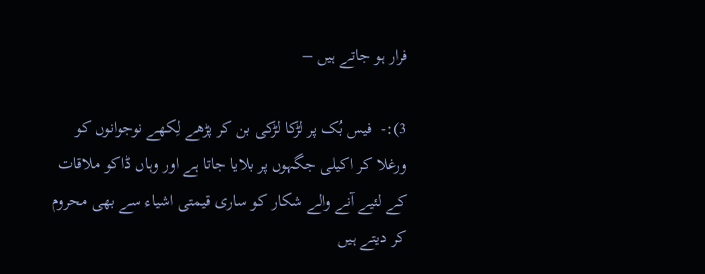فرار ہو جاتے ہیں –

3):-  فیس بُک پر لڑکا لڑکی بن کر پڑھے لِکھے نوجوانوں کو ورغلا کر اکیلی جگہوں پر بلایا جاتا ہے اور وہاں ڈاکو ملاقات کے لئیے آنے والے شکار کو ساری قیمتی اشیاء سے بھی محروم کر دیتے ہیں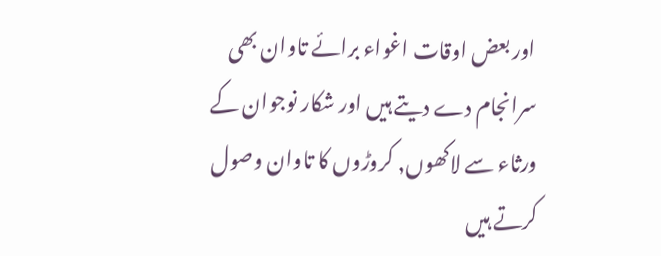اور بعض اوقات اغواء برائے تاوان بھی سرانجام دے دیتے ہیں اور شکار نوجوان کے ورثاء سے لاکھوں, کروڑوں کا تاوان وصول کرتے ہیں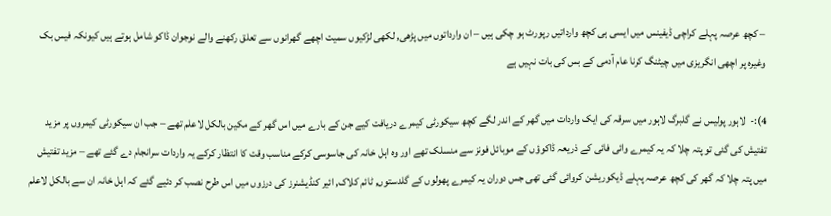– کچھ عرصہ پہلے کراچی ڈیفینس میں ایسی ہی کچھ وارداتیں رپورٹ ہو چکی ہیں – ان وارداتوں میں پڑھی, لکھی لڑکیوں سمیت اچھے گھرانوں سے تعلق رکھنے والے نوجوان ڈاکو شامل ہوتے ہیں کیونکہ فیس بک وغیرہ پر اچھی انگریزی میں چیٹنگ کرنا عام آدمی کے بس کی بات نہیں ہے

4):-  لاہور پولیس نے گلبرگ لاہور میں سرقہ کی ایک واردات میں گھر کے اندر لگے کچھ سیکورٹی کیمرے دریافت کیے جن کے بارے میں اس گھر کے مکین بالکل لاعلم تھے – جب ان سیکورٹی کیمروں پر مزید تفتیش کی گئی تو پتہ چلا کہ یہ کیمرے وائی فائی کے ذریعہ ڈاکوؤں کے موبائل فونز سے منسلک تھے اور وہ اہل خانہ کی جاسوسی کرکے مناسب وقت کا انتظار کرکے یہ واردات سرانجام دے گئے تھے – مزید تفتیش میں پتہ چلا کہ گھر کی کچھ عرصہ پہلے ڈیکوریشن کروائی گئی تھی جس دوران یہ کیمرے پھولوں کے گلدستوں, ٹائم کلاک, ائیر کنڈیشنرز کی درزوں میں اس طرح نصب کر دئیے گئے کہ اہل خانہ ان سے بالکل لاعلم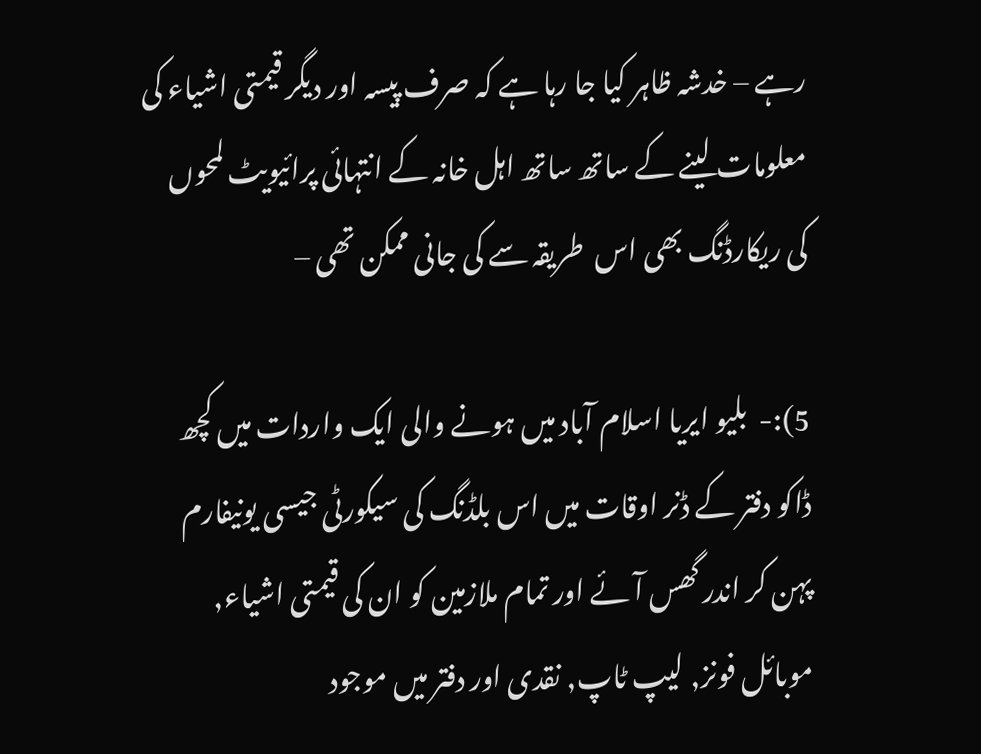رہے – خدشہ ظاہر کیا جا رہا ہے کہ صرف پیسہ اور دیگر قیمتی اشیاء کی معلومات لینے کے ساتھ ساتھ اہل خانہ کے انتہائی پرائیویٹ لمحوں کی ریکارڈنگ بھی اس  طریقہ سے کی جانی ممکن تھی –

5):-  بلیو ایریا اسلام آباد میں ہونے والی ایک واردات میں کچھ ڈاکو دفتر کے ڈنر اوقات میں اس بلڈنگ کی سیکورٹی جیسی یونیفارم پہن کر اندر گھس آئے اور تمام ملازمین کو ان کی قیمتی اشیاء, موبائل فونز, لیپ ٹاپ, نقدی اور دفتر میں موجود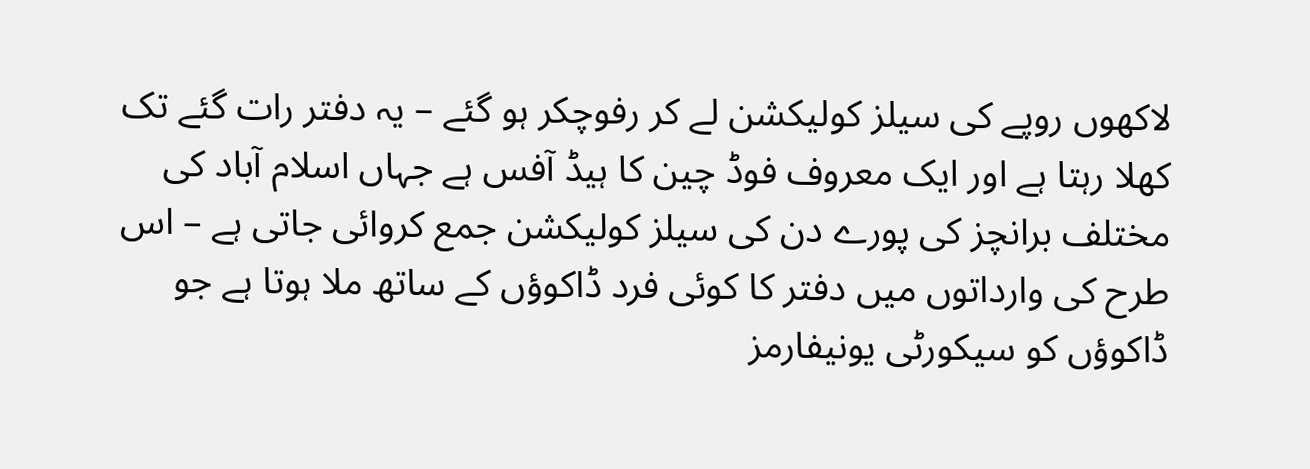لاکھوں روپے کی سیلز کولیکشن لے کر رفوچکر ہو گئے – یہ دفتر رات گئے تک کھلا رہتا ہے اور ایک معروف فوڈ چین کا ہیڈ آفس ہے جہاں اسلام آباد کی مختلف برانچز کی پورے دن کی سیلز کولیکشن جمع کروائی جاتی ہے – اس طرح کی وارداتوں میں دفتر کا کوئی فرد ڈاکوؤں کے ساتھ ملا ہوتا ہے جو ڈاکوؤں کو سیکورٹی یونیفارمز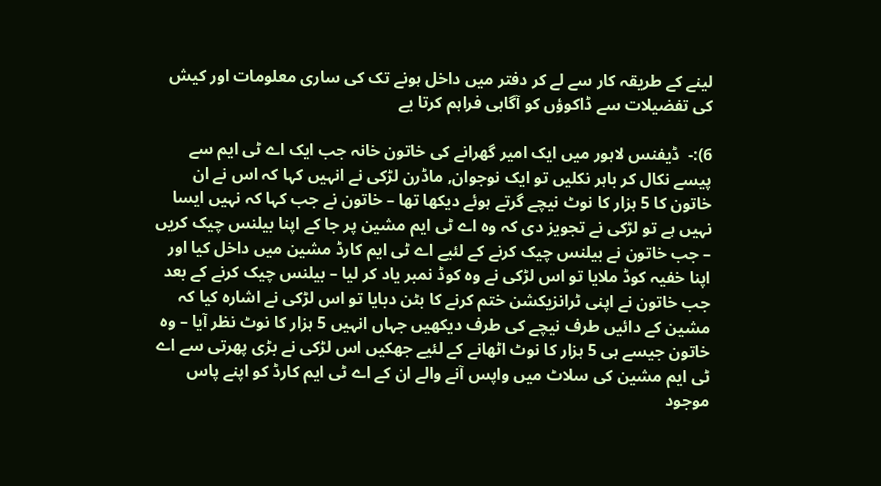لینے کے طریقہ کار سے لے کر دفتر میں داخل ہونے تک کی ساری معلومات اور کیش کی تفضیلات سے ڈاکوؤں کو آگاہی فراہم کرتا یے

6):-  ڈیفنس لاہور میں ایک امیر گھرانے کی خاتون خانہ جب ایک اے ٹی ایم سے پیسے نکال کر باہر نکلیں تو ایک نوجوان, ماڈرن لڑکی نے انہیں کہا کہ اس نے ان خاتون کا 5 ہزار کا نوٹ نیچے گرتے ہوئے دیکھا تھا – خاتون نے جب کہا کہ نہیں ایسا نہیں ہے تو لڑکی نے تجویز دی کہ وہ اے ٹی ایم مشین پر جا کے اپنا بیلنس چیک کریں – جب خاتون نے بیلنس چیک کرنے کے لئیے اے ٹی ایم کارڈ مشین میں داخل کیا اور اپنا خفیہ کوڈ ملایا تو اس لڑکی نے وہ کوڈ نمبر یاد کر لیا – بیلنس چیک کرنے کے بعد جب خاتون نے اپنی ٹرانزیکشن ختم کرنے کا بٹن دبایا تو اس لڑکی نے اشارہ کیا کہ مشین کے دائیں طرف نیچے کی طرف دیکھیں جہاں انہیں 5 ہزار کا نوٹ نظر آیا – وہ خاتون جیسے ہی 5 ہزار کا نوٹ اٹھانے کے لئیے جھکیں اس لڑکی نے بڑی پھرتی سے اے ٹی ایم مشین کی سلاٹ میں واپس آنے والے ان کے اے ٹی ایم کارڈ کو اپنے پاس موجود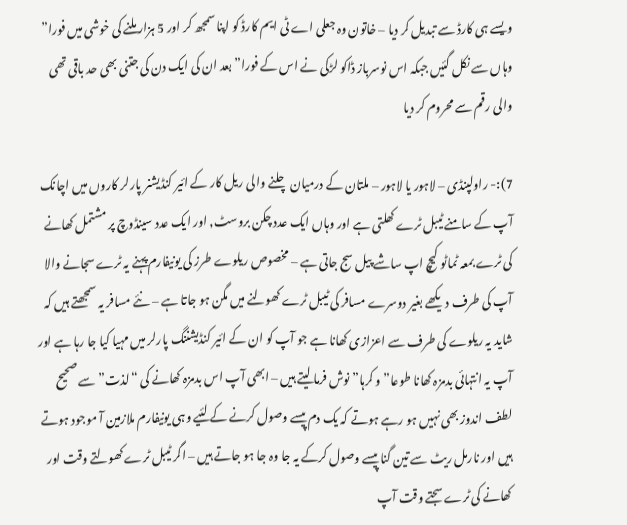ویسے ہی کارڈ سے تبدیل کر دیا – خاتون وہ جعلی اے ٹی ایم کارڈ کو اپنا سمجھ کر اور 5 ہزار ملنے کی خوشی میں فورا” وہاں سے نکل گئیں جبکہ اس نوسرباز ڈاکو لڑکی نے اس کے فورا” بعد ان کی ایک دن کی جتنی بھی حد باقی تھی والی رقم سے محروم کر دیا

7):- راولپنڈی – لاہور یا لاہور – ملتان کے درمیان چلنے والی ریل کار کے ائیر کنڈیشنر پارلر کاروں میں اچانک آپ کے سامنے ٹیبل ٹرے کھلتی ہے اور وہاں ایک عدد چکن بروسٹ, اور ایک عدد سینڈوچ پر مشتمل کھانے کی ٹرے بمعہ ٹماٹو کیچ اپ ساشے پیل سج جاتی ہے – مخصوص ریلوے طرز کی یونیفارم پہنے یہ ٹرے سجانے والا آپ کی طرف دیکھے بغیر دوسرے مسافر کی ٹیبل ٹرے کھولنے میں مگن ہو جاتا ہے – نئے مسافر یہ سمجھتے ہیں کہ شاید یہ ریلوے کی طرف سے اعزازی کھانا ہے جو آپ کو ان کے ائیر کنڈیشننگ پارلر میں مہیا کیا جا رہا ہے اور آپ یہ انتہائی بدمزہ کھانا طوعا” و کرہا” نوش فرما لیتے ہیں – ابھی آپ اس بدمزہ کھانے کی “لذت” سے صحیح لطف اندوز بھی نہیں ہو رہے ہوتے کہ یک دم پیسے وصول کرنے کے لئیے وہی یونیفارم ملازمین آ موجود ہوتے ہیں اور نارمل ریٹ سے تین گنا پیسے وصول کرکے یہ جا وہ جا ہو جاتے ہیں – اگر ٹیبل ٹرے کھولتے وقت اور کھانے کی ٹرے سجتے وقت آپ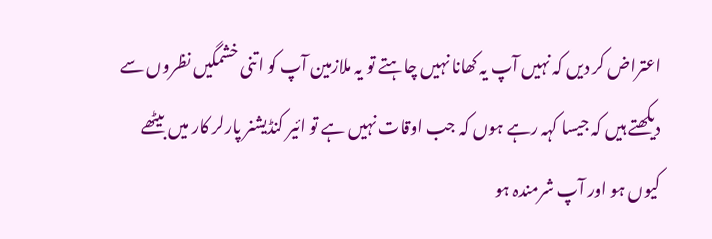اعتراض کر دیں کہ نہیں آپ یہ کھانا نہیں چاہتے تو یہ ملازمین آپ کو اتنی خشمگیں نظروں سے دیکھتے ہیں کہ جیسا کہہ رہے ہوں کہ جب اوقات نہیں ہے تو ائیر کنڈیشنر پارلر کار میں بیٹھے کیوں ہو اور آپ شرمندہ ہو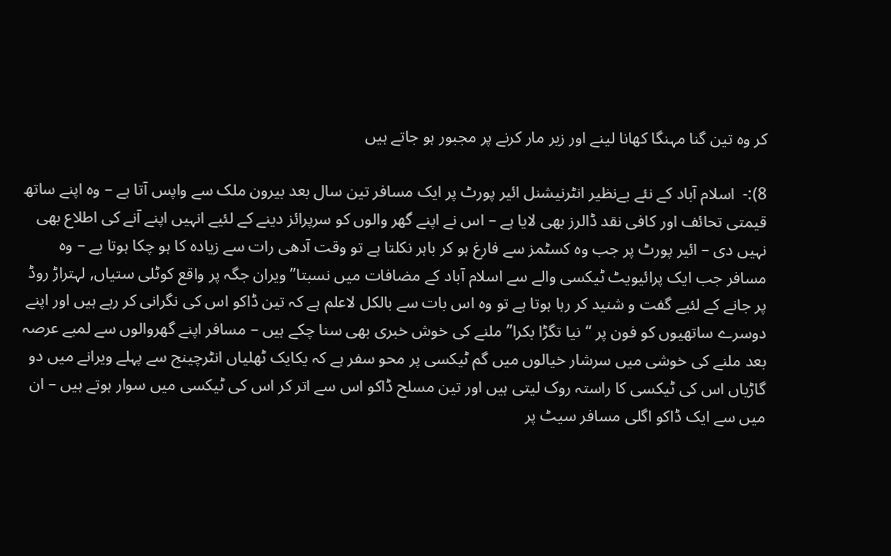کر وہ تین گنا مہنگا کھانا لینے اور زیر مار کرنے پر مجبور ہو جاتے ہیں

8):-  اسلام آباد کے نئے بےنظیر انٹرنیشنل ائیر پورٹ پر ایک مسافر تین سال بعد بیرون ملک سے واپس آتا ہے – وہ اپنے ساتھ قیمتی تحائف اور کافی نقد ڈالرز بھی لایا ہے – اس نے اپنے گھر والوں کو سرپرائز دینے کے لئیے انہیں اپنے آنے کی اطلاع بھی نہیں دی – ائیر پورٹ پر جب وہ کسٹمز سے فارغ ہو کر باہر نکلتا ہے تو وقت آدھی رات سے زیادہ کا ہو چکا ہوتا یے – وہ مسافر جب ایک پرائیویٹ ٹیکسی والے سے اسلام آباد کے مضافات میں نسبتا” ویران جگہ پر واقع کوٹلی ستیاں, لہتراڑ روڈ پر جانے کے لئیے گفت و شنید کر رہا ہوتا ہے تو وہ اس بات سے بالکل لاعلم ہے کہ تین ڈاکو اس کی نگرانی کر رہے ہیں اور اپنے دوسرے ساتھیوں کو فون پر “نیا تگڑا بکرا” ملنے کی خوش خبری بھی سنا چکے ہیں – مسافر اپنے گھروالوں سے لمبے عرصہ بعد ملنے کی خوشی میں سرشار خیالوں میں گم ٹیکسی پر محو سفر ہے کہ یکایک ٹھلیاں انٹرچینج سے پہلے ویرانے میں دو گاڑیاں اس کی ٹیکسی کا راستہ روک لیتی ہیں اور تین مسلح ڈاکو اس سے اتر کر اس کی ٹیکسی میں سوار ہوتے ہیں – ان میں سے ایک ڈاکو اگلی مسافر سیٹ پر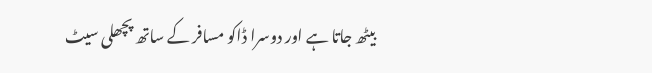بیٹھ جاتا ہے اور دوسرا ڈاکو مسافر کے ساتھ پچھلی سیٹ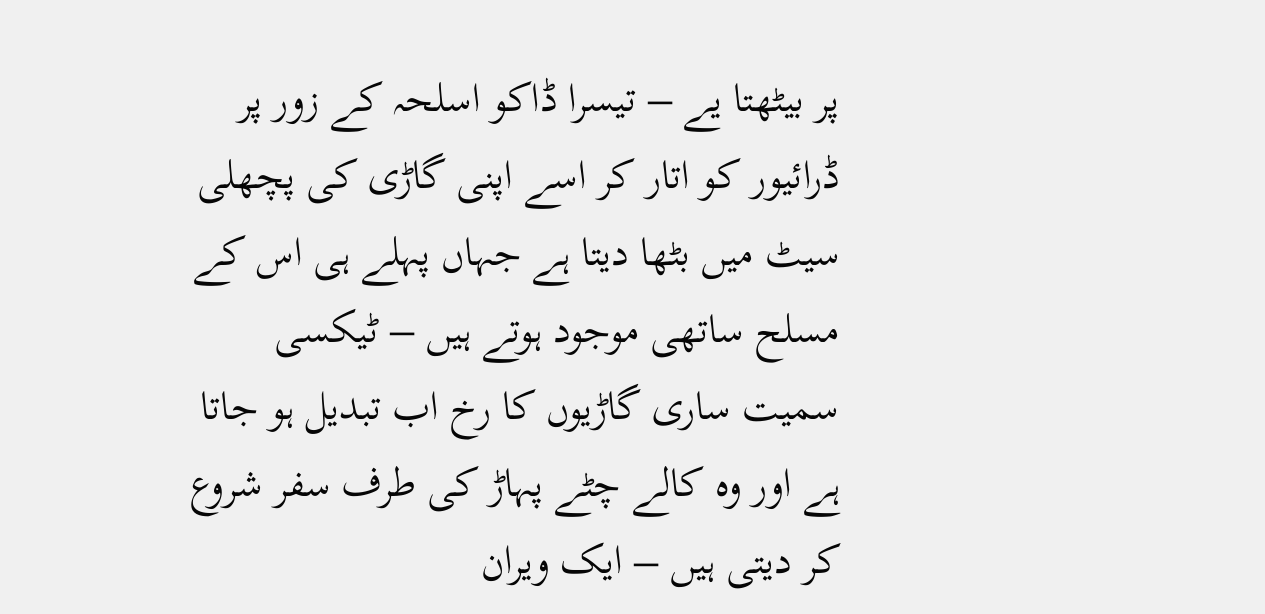پر بیٹھتا یے – تیسرا ڈاکو اسلحہ کے زور پر ڈرائیور کو اتار کر اسے اپنی گاڑی کی پچھلی سیٹ میں بٹھا دیتا ہے جہاں پہلے ہی اس کے مسلح ساتھی موجود ہوتے ہیں – ٹیکسی سمیت ساری گاڑیوں کا رخ اب تبدیل ہو جاتا ہے اور وہ کالے چٹے پہاڑ کی طرف سفر شروع کر دیتی ہیں – ایک ویران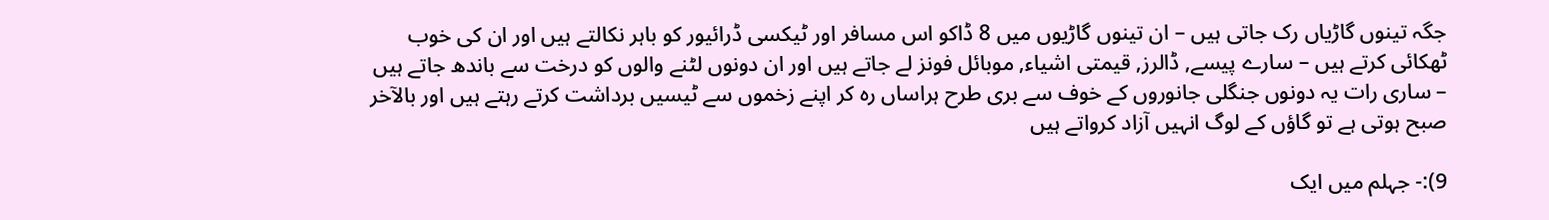جگہ تینوں گاڑیاں رک جاتی ہیں – ان تینوں گاڑیوں میں 8 ڈاکو اس مسافر اور ٹیکسی ڈرائیور کو باہر نکالتے ہیں اور ان کی خوب ٹھکائی کرتے ہیں – سارے پیسے, ڈالرز, قیمتی اشیاء, موبائل فونز لے جاتے ہیں اور ان دونوں لٹنے والوں کو درخت سے باندھ جاتے ہیں – ساری رات یہ دونوں جنگلی جانوروں کے خوف سے بری طرح ہراساں رہ کر اپنے زخموں سے ٹیسیں برداشت کرتے رہتے ہیں اور بالآخر صبح ہوتی ہے تو گاؤں کے لوگ انہیں آزاد کرواتے ہیں

9):- جہلم میں ایک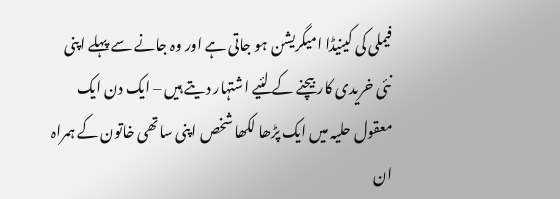فیملی کی کینیڈا امیگریشن ہو جاتی ہے اور وہ جانے سے پہلے اپنی نئی خریدی کار بیچنے کے لئیے اشتہار دیتے ہیں – ایک دن ایک معقول حلیہ میں ایک پڑھا لکھا شخص اپنی ساتھی خاتون کے ہمراہ ان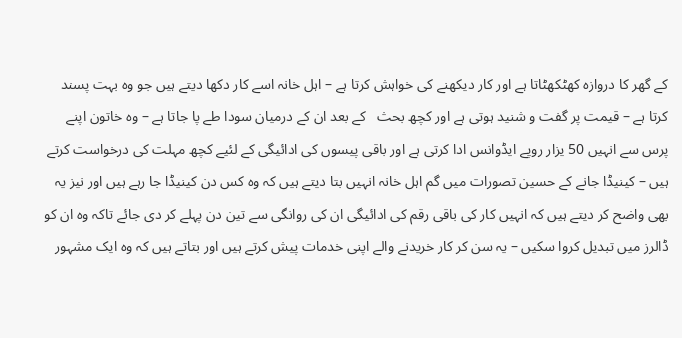کے گھر کا دروازہ کھٹکھٹاتا ہے اور کار دیکھنے کی خواہش کرتا ہے – اہل خانہ اسے کار دکھا دیتے ہیں جو وہ بہت پسند کرتا ہے – قیمت پر گفت و شنید ہوتی ہے اور کچھ بحث   کے بعد ان کے درمیان سودا طے پا جاتا ہے – وہ خاتون اپنے پرس سے انہیں 50 یزار روپے ایڈوانس ادا کرتی ہے اور باقی پیسوں کی ادائیگی کے لئیے کچھ مہلت کی درخواست کرتے ہیں – کینیڈا جانے کے حسین تصورات میں گم اہل خانہ انہیں بتا دیتے ہیں کہ وہ کس دن کینیڈا جا رہے ہیں اور نیز یہ بھی واضح کر دیتے ہیں کہ انہیں کار کی باقی رقم کی ادائیگی ان کی روانگی سے تین دن پہلے کر دی جائے تاکہ وہ ان کو ڈالرز میں تبدیل کروا سکیں – یہ سن کر کار خریدنے والے اپنی خدمات پیش کرتے ہیں اور بتاتے ہیں کہ وہ ایک مشہور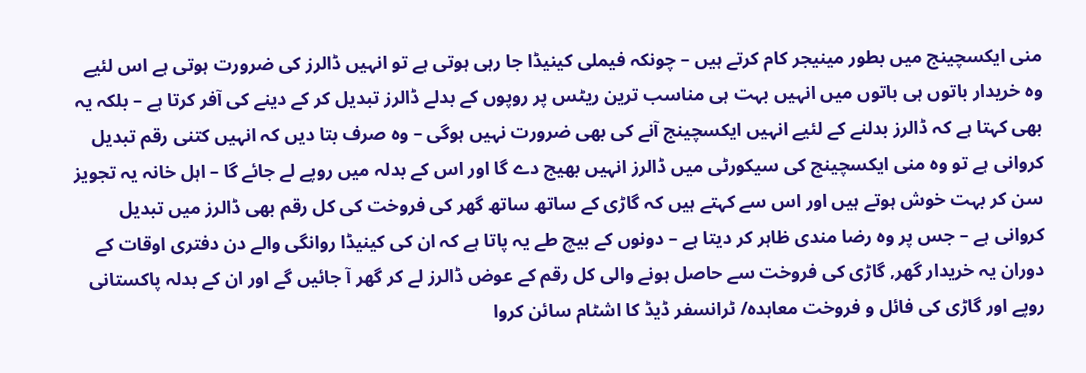منی ایکسچینج میں بطور مینیجر کام کرتے ہیں – چونکہ فیملی کینیڈا جا رہی ہوتی ہے تو انہیں ڈالرز کی ضرورت ہوتی ہے اس لئیے وہ خریدار باتوں ہی باتوں میں انہیں بہت ہی مناسب ترین ریٹس پر روپوں کے بدلے ڈالرز تبدیل کر کے دینے کی آفر کرتا ہے – بلکہ یہ بھی کہتا ہے کہ ڈالرز بدلنے کے لئیے انہیں ایکسچینج آنے کی بھی ضرورت نہیں ہوگی – وہ صرف بتا دیں کہ انہیں کتنی رقم تبدیل کروانی ہے تو وہ منی ایکسچینج کی سیکورٹی میں ڈالرز انہیں بھیج دے گا اور اس کے بدلہ میں روپے لے جائے گا – اہل خانہ یہ تجویز سن کر بہت خوش ہوتے ہیں اور اس سے کہتے ہیں کہ گاڑی کے ساتھ ساتھ گھر کی فروخت کی کل رقم بھی ڈالرز میں تبدیل کروانی ہے – جس پر وہ رضا مندی ظاہر کر دیتا ہے – دونوں کے بیچ طے یہ پاتا ہے کہ ان کی کینیڈا روانگی والے دن دفتری اوقات کے دوران یہ خریدار گھر, گاڑی کی فروخت سے حاصل ہونے والی کل رقم کے عوض ڈالرز لے کر گھر آ جائیں گے اور ان کے بدلہ پاکستانی روپے اور گاڑی کی فائل و فروخت معاہدہ/ ٹرانسفر ڈیڈ کا اشٹام سائن کروا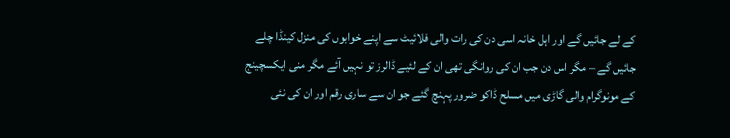کے لے جائیں گے اور اہل خانہ اسی دن کی رات والی فلائیٹ سے اپنے خوابوں کی منزل کینڈا چلے جائیں گے – مگر اس دن جب ان کی روانگی تھی ان کے لئیے ڈالرز تو نہیں آئے مگر منی ایکسچینج کے مونوگرام والی گاڑی میں مسلح ڈاکو ضرور پہنچ گئے جو ان سے ساری رقم اور ان کی نئی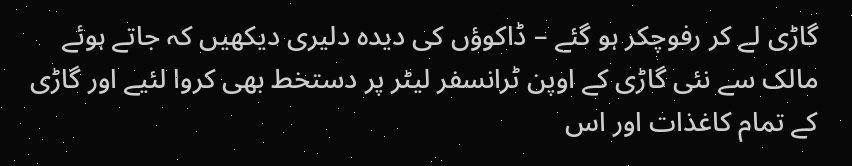گاڑی لے کر رفوچکر ہو گئے – ڈاکوؤں کی دیدہ دلیری دیکھیں کہ جاتے ہوئے مالک سے نئی گاڑی کے اوپن ٹرانسفر لیٹر پر دستخط بھی کروا لئیے اور گاڑی کے تمام کاغذات اور اس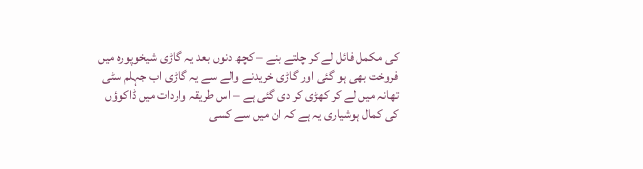کی مکمل فائل لے کر چلتے بنے – کچھ دنوں بعد یہ گاڑی شیخوپورہ میں فروخت بھی ہو گئی اور گاڑی خریدنے والے سے یہ گاڑی اب جہلم سٹی تھانہ میں لے کر کھڑی کر دی گئی ہے – اس طریقہ واردات میں ڈاکوؤں کی کمال ہوشیاری یہ ہے کہ ان میں سے کسی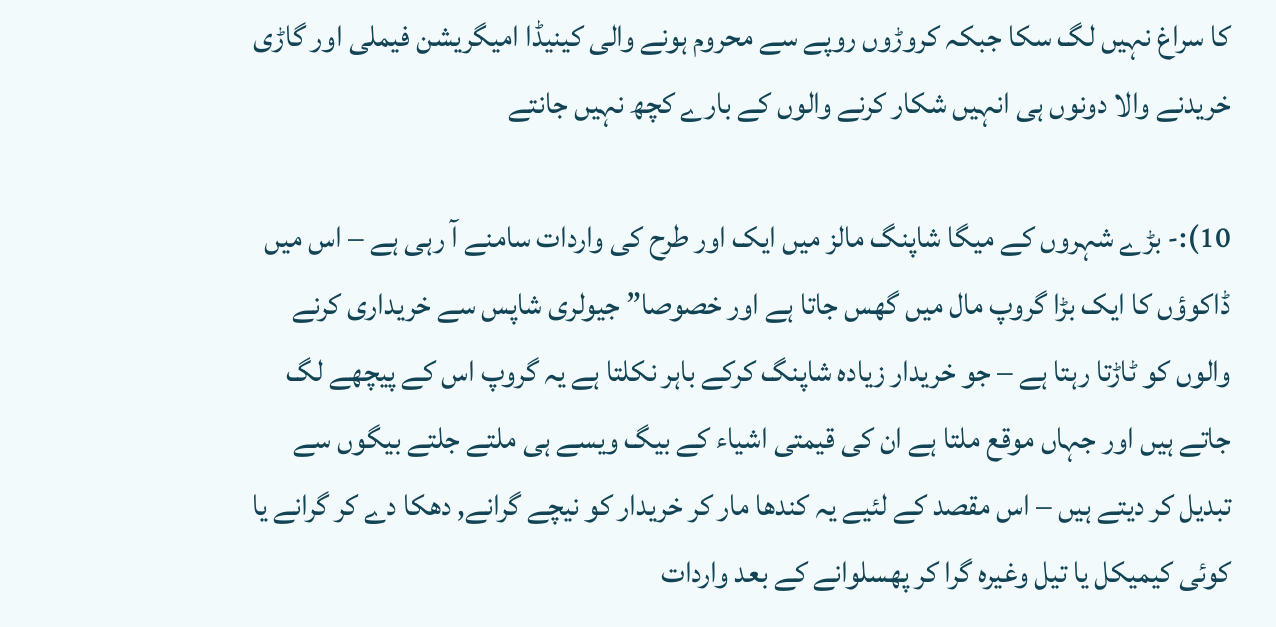کا سراغ نہیں لگ سکا جبکہ کروڑوں روپے سے محروم ہونے والی کینیڈا امیگریشن فیملی اور گاڑی خریدنے والا دونوں ہی انہیں شکار کرنے والوں کے بارے کچھ نہیں جانتے

10):- بڑے شہروں کے میگا شاپنگ مالز میں ایک اور طرح کی واردات سامنے آ رہی ہے – اس میں ڈاکوؤں کا ایک بڑا گروپ مال میں گھس جاتا ہے اور خصوصا” جیولری شاپس سے خریداری کرنے والوں کو ٹاڑتا رہتا ہے – جو خریدار زیادہ شاپنگ کرکے باہر نکلتا ہے یہ گروپ اس کے پیچھے لگ جاتے ہیں اور جہاں موقع ملتا ہے ان کی قیمتی اشیاء کے بیگ ویسے ہی ملتے جلتے بیگوں سے تبدیل کر دیتے ہیں – اس مقصد کے لئیے یہ کندھا مار کر خریدار کو نیچے گرانے, دھکا دے کر گرانے یا کوئی کیمیکل یا تیل وغیرہ گرا کر پھسلوانے کے بعد واردات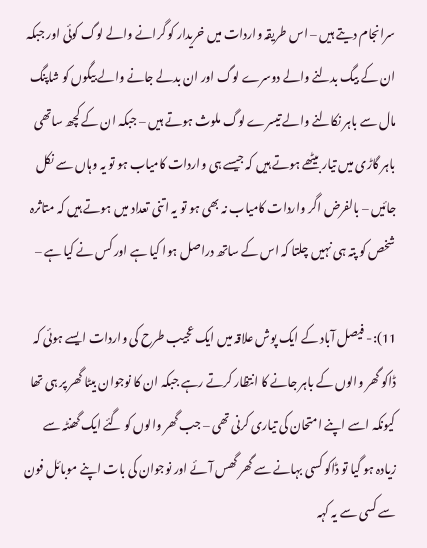سرانجام دیتے ہیں – اس طریقہ واردات میں خریدار کو گرانے والے لوگ کوئی اور جبکہ ان کے بیگ بدلنے والے دوسرے لوگ اور ان بدلے جانے والے بیگوں کو شاپنگ مال سے باہر نکالنے والے تیسرے لوگ ملوث ہوتے ہیں – جبکہ ان کے کچھ ساتھی باہر گاڑی میں تیار بیٹھے ہوتے ہیں کہ جیسے ہی واردات کامیاب ہو تو یہ وہاں سے نکل جائیں – بالفرض اگر واردات کامیاب نہ بھی ہو تو یہ اتنی تعداد میں ہوتے ہیں کہ متاثرہ شخص کو پتہ ہی نہیں چلتا کہ اس کے ساتھ دراصل ہوا کیا ہے اور کس نے کیا ہے –

11):- فیصل آباد کے ایک پوش علاقہ میں ایک عجیب طرح کی واردات ایسے ہوئی کہ ڈاکو گھر والوں کے باہر جانے کا انتظار کرتے رہے جبکہ ان کا نوجوان بیٹا گھر پر ہی تھا کیونکہ اسے اپنے امتحان کی تیاری کرنی تھی – جب گھر والوں کو گئے ایک گھنٹہ سے زیادہ ہو گیا تو ڈاکو کسی بہانے سے گھر گھس آئے اور نوجوان کی بات اپنے موبائل فون سے کسی سے یہ کہہ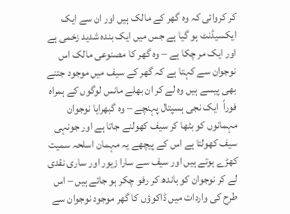کر کروائی کہ وہ گھر کے مالک ہیں اور ان سے ایک ایکسیڈنٹ ہو گیا ہے جس میں ایک بندہ شدید زخمی ہے اور ایک مر چکا ہے – وہ گھر کا مصنوعی مالک اس نوجوان سے کہتا ہے کہ گھر کے سیف میں موجود جتنے بھی پیسے ہیں وہ لے کر ان بھلے مانس لوگوں کے ہمراہ فوراً  ایک نجی ہسپتال پہنچے – وہ گبھرایا نوجوان مہمانوں کو بٹھا کر سیف کھولنے جاتا ہے اور جونہی سیف کھولتا ہے اس کے پیچھے یہ مہمان اسلحہ سمیت کھڑے ہوتے ہیں اور سیف سے سارا زیور اور ساری نقدی لے کر نوجوان کو باندھ کر رفو چکر ہو جاتے ہیں – اس طرح کی واردات میں ڈاکوؤں کا گھر موجود نوجوان سے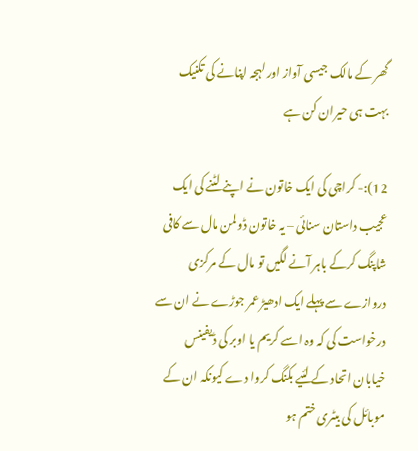گھر کے مالک جیسی آواز اور لہجہ اپنانے کی تکنیک بہت ہی حیران کن ہے

12):- کراچی کی ایک خاتون نے اپنے لٹنے کی ایک عجیب داستان سنائی – یہ خاتون ڈولمن مال سے کافی شاپنگ کرکے باہر آنے لگیں تو مال کے مرکزی دروازے سے پہلے ایک ادھیڑ عمر جوڑے نے ان سے درخواست کی کہ وہ اسے کریم یا اوبر کی ڈیفینس خیابان اتحاد کے لئیے بکنگ کروا دے کیونکہ ان کے موبائل کی بیٹری ختم ہو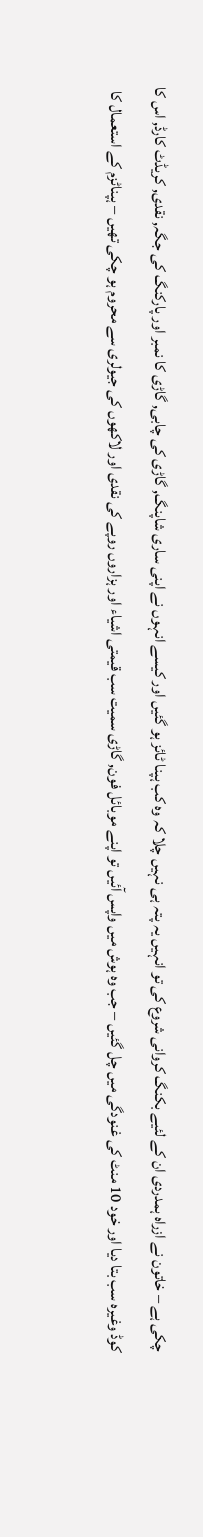چکی ہے – خاتون نے ازراہ ہمدردی ان کے لئیے بکنگ کروانی شروع کی تو انہیں یہ پتہ ہی نہیں چلا کہ وہ کب ہپنا ٹائز ہو گئیں اور کیسے انہوں نے اپنی ساری شاپنگ, گاڑی کی چابی, گاڑی کا نمبر اور پارکنگ کی جگہ, نقدی, کریڈٹ کارڈ, اس کا کوڈ وغیرہ سب بتا دیا اور خود 10 منٹ کی غنودگی میں چل گئیں – جب وہ ہوش میں واپس آئیں تو اپنے موبائل فون, گاڑی سمیت سب قیمتی اشیاء اور ہزاروں روپے کی نقدی اور لاکھوں کی جیولری سے محروم ہو چکی تھیں – ہپناٹزم کے استعمال کا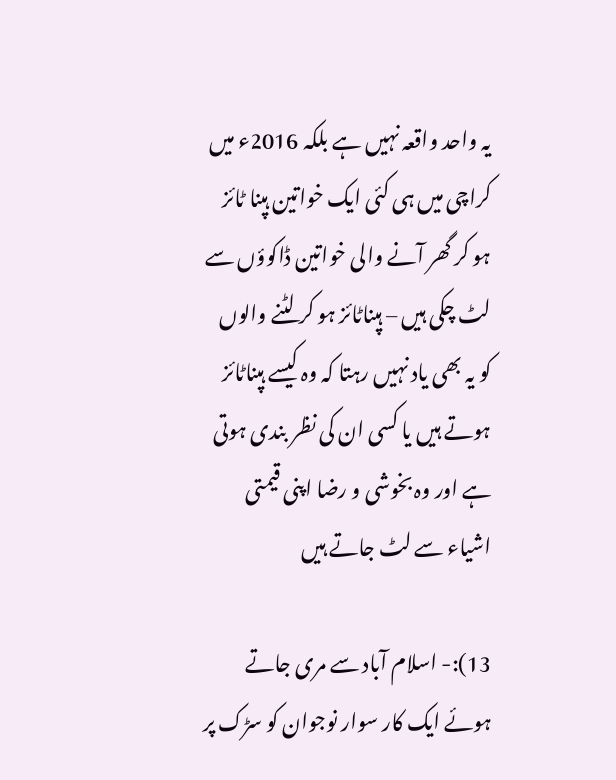یہ واحد واقعہ نہیں ہے بلکہ 2016ء میں کراچی میں ہی کئی ایک خواتین ہپنا ٹائز ہو کر گھر آنے والی خواتین ڈاکوؤں سے لٹ چکی ہیں – ہپناٹائز ہو کر لٹنے والوں کو یہ بھی یاد نہیں رہتا کہ وہ کیسے ہپناٹائز ہوتے ہیں یا کسی ان کی نظر بندی ہوتی ہے اور وہ بخوشی و رضا اپنی قیمتی اشیاء سے لٹ جاتے ہیں

13):- اسلام آباد سے مری جاتے ہوئے ایک کار سوار نوجوان کو سڑک پر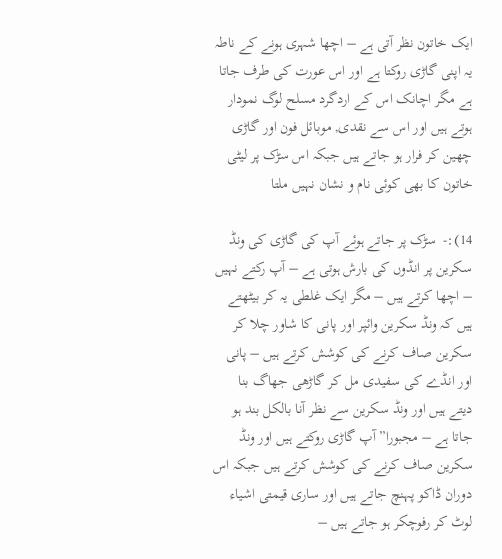ایک خاتون نظر آتی ہے – اچھا شہری ہونے کے ناطہ یہ اپنی گاڑی روکتا ہے اور اس عورت کی طرف جاتا ہے مگر اچانک اس کے اردگرد مسلح لوگ نمودار ہوتے ہیں اور اس سے نقدی, موبائل فون اور گاڑی چھین کر فرار ہو جاتے ہیں جبکہ اس سڑک پر لیٹی خاتون کا بھی کوئی نام و نشان نہیں ملتا

14):-  سڑک پر جاتے ہوئے آپ کی گاڑی کی ونڈ سکرین پر انڈوں کی بارش ہوتی ہے – آپ رکتے نہیں – اچھا کرتے ہیں – مگر ایک غلطی یہ کر بیٹھتے ہیں کہ ونڈ سکرین وائپر اور پانی کا شاور چلا کر سکرین صاف کرنے کی کوشش کرتے ہیں – پانی اور انڈے کی سفیدی مل کر گاڑھی جھاگ بنا دیتے ہیں اور ونڈ سکرین سے نظر آنا بالکل بند ہو جاتا ہے – مجبورا” آپ گاڑی روکتے ہیں اور ونڈ سکرین صاف کرنے کی کوشش کرتے ہیں جبکہ اس دوران ڈاکو پہنچ جاتے ہیں اور ساری قیمتی اشیاء لوٹ کر رفوچکر ہو جاتے ہیں –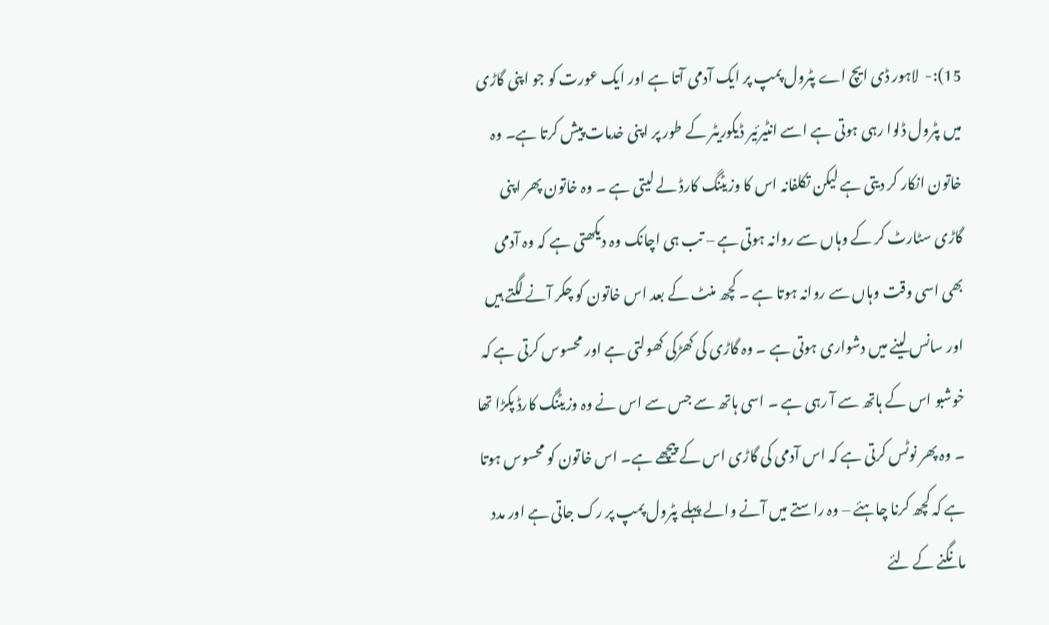15):-  لاہور ڈی ایچ اے پٹرول پمپ پر ایک آدمی آتا ہے اور ایک عورت کو جو اپنی گاڑی میں پٹرول ڈلوا رہی ہوتی ہے اسے انٹیرئیر ڈیکوریٹر کے طور پر اپنی خدمات پیش کرتا ہے۔ وہ خاتون انکار کر دیتی ہے لیکن تکلفانہ اس کا وزیٹنگ کارڈ لے لیتی ہے ۔ وہ خاتون پھر اپنی گاڑی سٹارٹ کر کے وہاں سے روانہ ہوتی ہے – تب ہی اچانک وہ دیکھتی ہے کہ وہ آدمی بھی اسی وقت وہاں سے روانہ ہوتا ہے ۔ کچھ منٹ کے بعد اس خاتون کو چکر آنے لگتے ہیں اور سانس لینے میں دشواری ہوتی ہے ۔ وہ گاڑی کی کھڑکی کھولتی ہے اور محسوس کرتی ہے کہ خوشبو اس کے ہاتھ سے آ رہی ہے ۔ اسی ہاتھ سے جس سے اس نے وہ وزیٹنگ کارڈ پکڑا تھا ۔ وہ پھر نوٹس کرتی ہے کہ اس آدمی کی گاڑی اس کے پیچھے ہے۔ اس خاتون کو محسوس ہوتا ہے کہ کچھ کرنا چاہئے – وہ راستے میں آنے والے پہلے پٹرول پمپ پر رک جاتی ہے اور مدد مانگنے کے لئے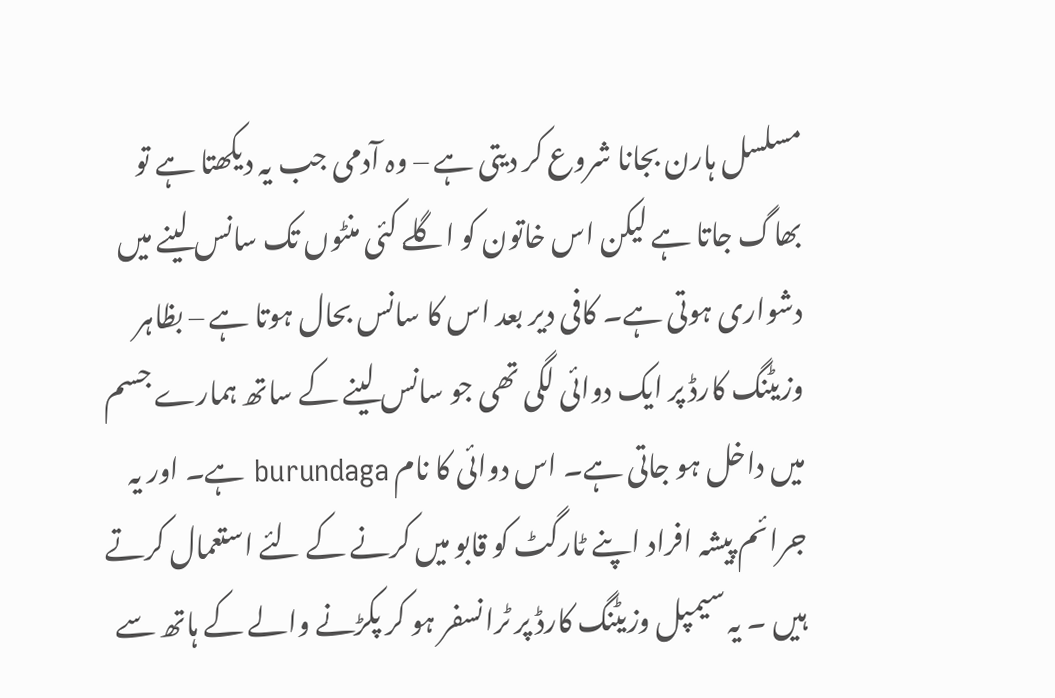مسلسل ہارن بجانا شروع کر دیتی ہے – وہ آدمی جب یہ دیکھتا ہے تو بھاگ جاتا ہے لیکن اس خاتون کو اگلے کئی منٹوں تک سانس لینے میں دشواری ہوتی ہے۔ کافی دیر بعد اس کا سانس بحال ہوتا ہے – بظاہر وزیٹنگ کارڈ پر ایک دوائی لگی تھی جو سانس لینے کے ساتھ ہمارے جسم میں داخل ہو جاتی ہے۔ اس دوائی کا نام burundaga ہے۔ اور یہ جرائم پیشہ افراد اپنے ٹارگٹ کو قابو میں کرنے کے لئے استعمال کرتے ہیں ۔ یہ سیمپل وزیٹنگ کارڈ پر ٹرانسفر ہو کر پکڑنے والے کے ہاتھ سے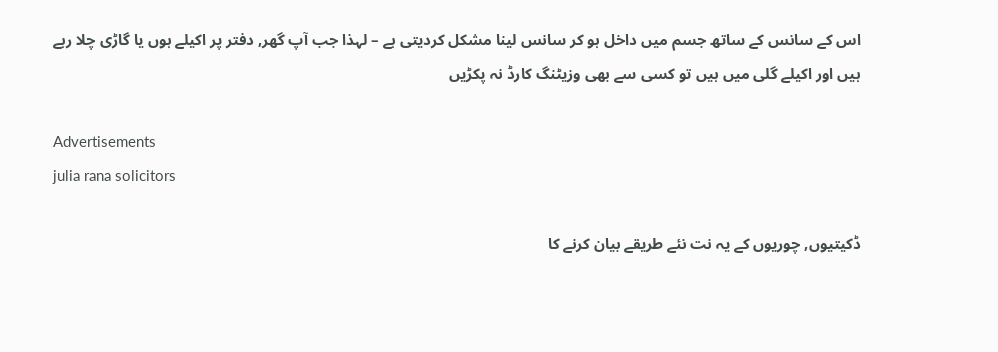اس کے سانس کے ساتھ جسم میں داخل ہو کر سانس لینا مشکل کردیتی ہے – لہذا جب آپ گھر, دفتر پر اکیلے ہوں یا گاڑی چلا رہے ہیں اور اکیلے گلی میں ہیں تو کسی سے بھی وزیٹنگ کارڈ نہ پکڑیں

Advertisements
julia rana solicitors

ڈکیتیوں, چوریوں کے یہ نت نئے طریقے بیان کرنے کا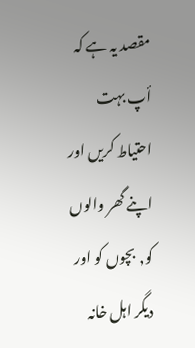مقصد یہ ہے کہ أپ بہت احتیاط کریں اور اپنے گھر والوں کو, بچوں کو اور دیگر اہل خانہ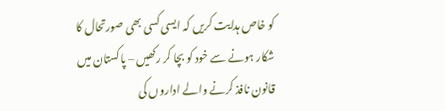کو خاص ہدایت کریں کہ ایسی کسی بھی صورتحال کا شکار ہونے سے خود کو بچا کر رکھیں – پاکستان میں قانون نافذ کرنے والے اداروں کی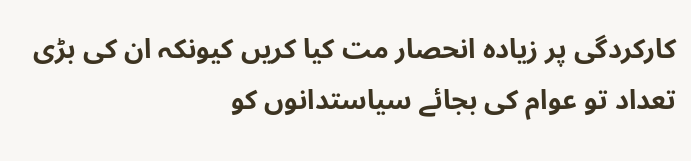کارکردگی پر زیادہ انحصار مت کیا کریں کیونکہ ان کی بڑی تعداد تو عوام کی بجائے سیاستدانوں کو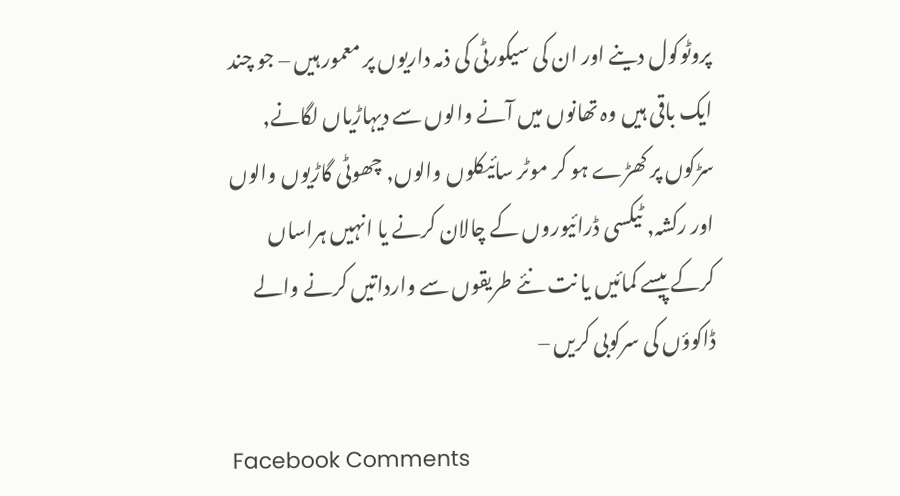پروٹوکول دینے اور ان کی سیکورٹی کی ذمہ داریوں پر معمور ہیں – جو چند ایک باقی ہیں وہ تھانوں میں آنے والوں سے دیہاڑیاں لگانے, سڑکوں پر کھڑے ہو کر موٹر سائیکلوں والوں, چھوٹی گاڑیوں والوں اور رکشہ, ٹیکسی ڈرائیوروں کے چالان کرنے یا انہیں ہراساں کرکے پیسے کمائیں یا نت نئے طریقوں سے وارداتیں کرنے والے ڈاکوؤں کی سرکوبی کریں –

Facebook Comments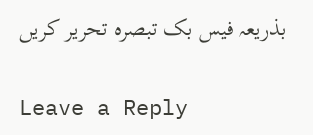بذریعہ فیس بک تبصرہ تحریر کریں

Leave a Reply